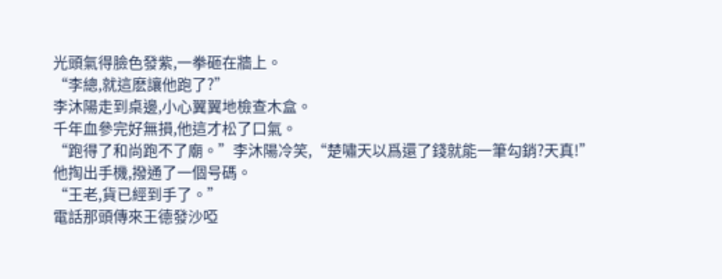光頭氣得臉色發紫,一拳砸在牆上。
“李總,就這麽讓他跑了?”
李沐陽走到桌邊,小心翼翼地檢查木盒。
千年血參完好無損,他這才松了口氣。
“跑得了和尚跑不了廟。”李沐陽冷笑,“楚嘯天以爲還了錢就能一筆勾銷?天真!”
他掏出手機,撥通了一個号碼。
“王老,貨已經到手了。”
電話那頭傳來王德發沙啞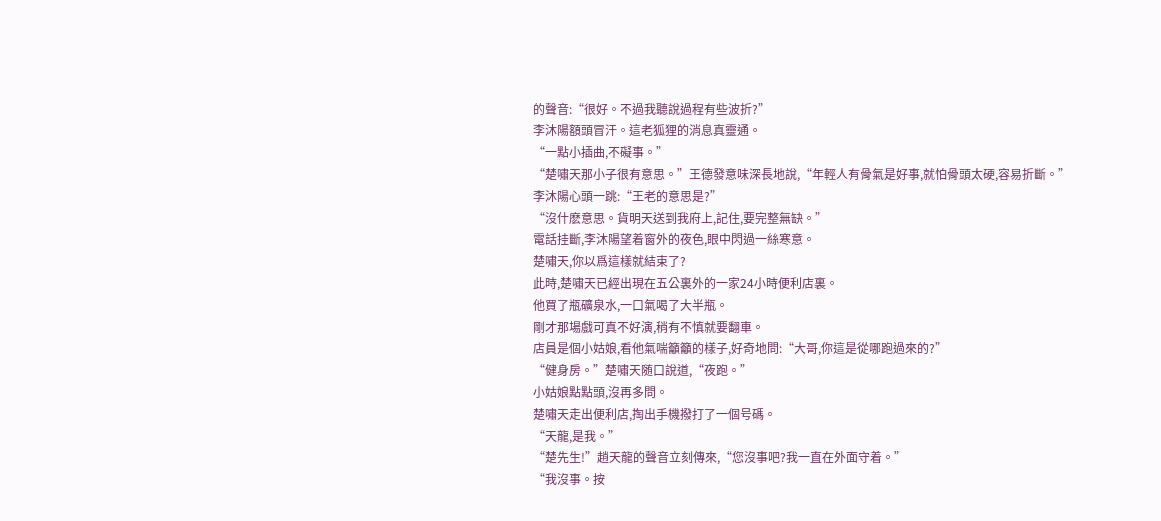的聲音:“很好。不過我聽說過程有些波折?”
李沐陽額頭冒汗。這老狐狸的消息真靈通。
“一點小插曲,不礙事。”
“楚嘯天那小子很有意思。”王德發意味深長地說,“年輕人有骨氣是好事,就怕骨頭太硬,容易折斷。”
李沐陽心頭一跳:“王老的意思是?”
“沒什麽意思。貨明天送到我府上,記住,要完整無缺。”
電話挂斷,李沐陽望着窗外的夜色,眼中閃過一絲寒意。
楚嘯天,你以爲這樣就結束了?
此時,楚嘯天已經出現在五公裏外的一家24小時便利店裏。
他買了瓶礦泉水,一口氣喝了大半瓶。
剛才那場戲可真不好演,稍有不慎就要翻車。
店員是個小姑娘,看他氣喘籲籲的樣子,好奇地問:“大哥,你這是從哪跑過來的?”
“健身房。”楚嘯天随口說道,“夜跑。”
小姑娘點點頭,沒再多問。
楚嘯天走出便利店,掏出手機撥打了一個号碼。
“天龍,是我。”
“楚先生!”趙天龍的聲音立刻傳來,“您沒事吧?我一直在外面守着。”
“我沒事。按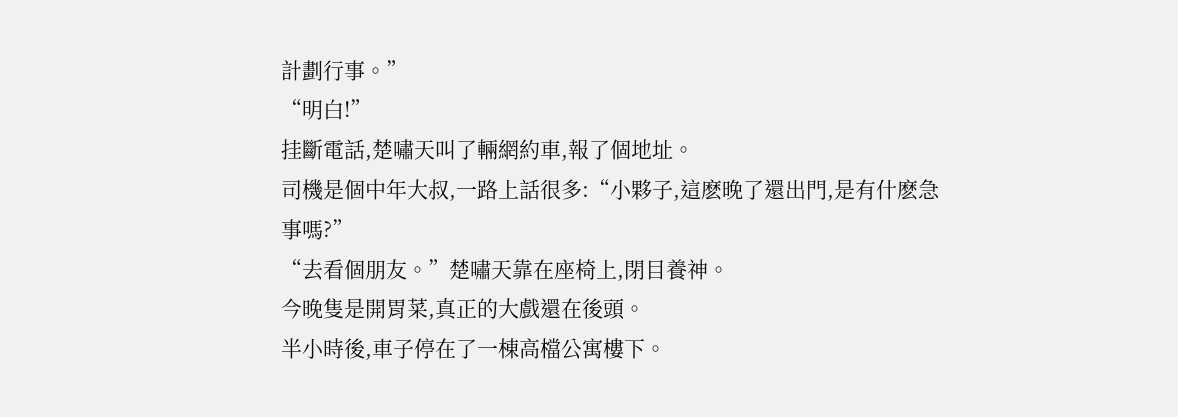計劃行事。”
“明白!”
挂斷電話,楚嘯天叫了輛網約車,報了個地址。
司機是個中年大叔,一路上話很多:“小夥子,這麽晚了還出門,是有什麽急事嗎?”
“去看個朋友。”楚嘯天靠在座椅上,閉目養神。
今晚隻是開胃菜,真正的大戲還在後頭。
半小時後,車子停在了一棟高檔公寓樓下。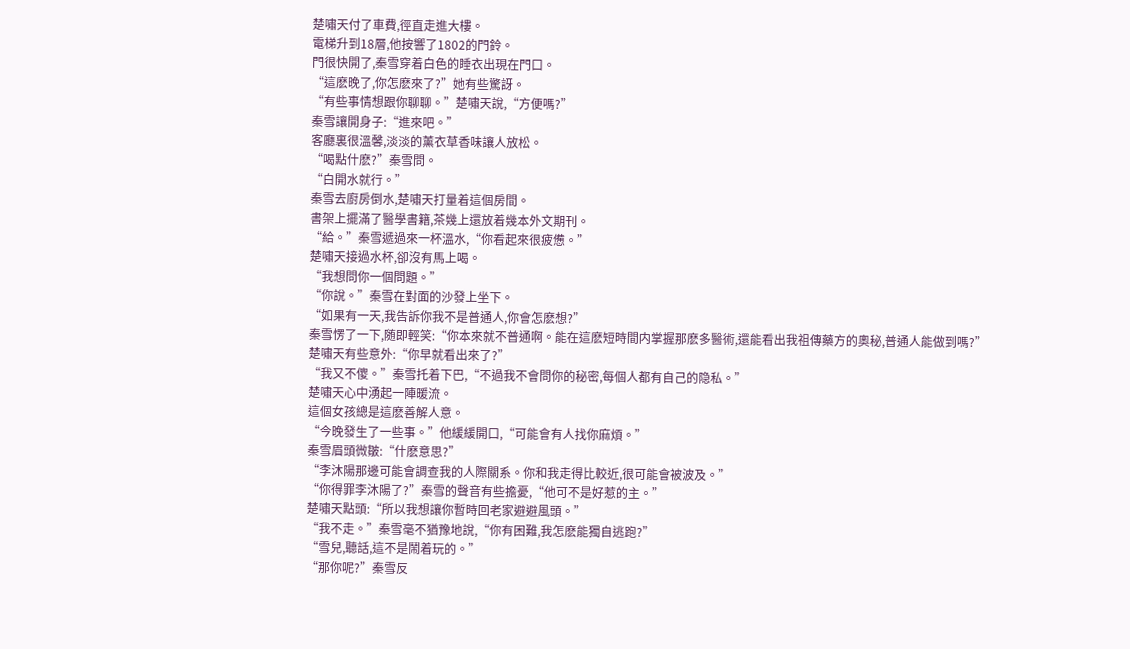楚嘯天付了車費,徑直走進大樓。
電梯升到18層,他按響了1802的門鈴。
門很快開了,秦雪穿着白色的睡衣出現在門口。
“這麽晚了,你怎麽來了?”她有些驚訝。
“有些事情想跟你聊聊。”楚嘯天說,“方便嗎?”
秦雪讓開身子:“進來吧。”
客廳裏很溫馨,淡淡的薰衣草香味讓人放松。
“喝點什麽?”秦雪問。
“白開水就行。”
秦雪去廚房倒水,楚嘯天打量着這個房間。
書架上擺滿了醫學書籍,茶幾上還放着幾本外文期刊。
“給。”秦雪遞過來一杯溫水,“你看起來很疲憊。”
楚嘯天接過水杯,卻沒有馬上喝。
“我想問你一個問題。”
“你說。”秦雪在對面的沙發上坐下。
“如果有一天,我告訴你我不是普通人,你會怎麽想?”
秦雪愣了一下,随即輕笑:“你本來就不普通啊。能在這麽短時間内掌握那麽多醫術,還能看出我祖傳藥方的奧秘,普通人能做到嗎?”
楚嘯天有些意外:“你早就看出來了?”
“我又不傻。”秦雪托着下巴,“不過我不會問你的秘密,每個人都有自己的隐私。”
楚嘯天心中湧起一陣暖流。
這個女孩總是這麽善解人意。
“今晚發生了一些事。”他緩緩開口,“可能會有人找你麻煩。”
秦雪眉頭微皺:“什麽意思?”
“李沐陽那邊可能會調查我的人際關系。你和我走得比較近,很可能會被波及。”
“你得罪李沐陽了?”秦雪的聲音有些擔憂,“他可不是好惹的主。”
楚嘯天點頭:“所以我想讓你暫時回老家避避風頭。”
“我不走。”秦雪毫不猶豫地說,“你有困難,我怎麽能獨自逃跑?”
“雪兒,聽話,這不是鬧着玩的。”
“那你呢?”秦雪反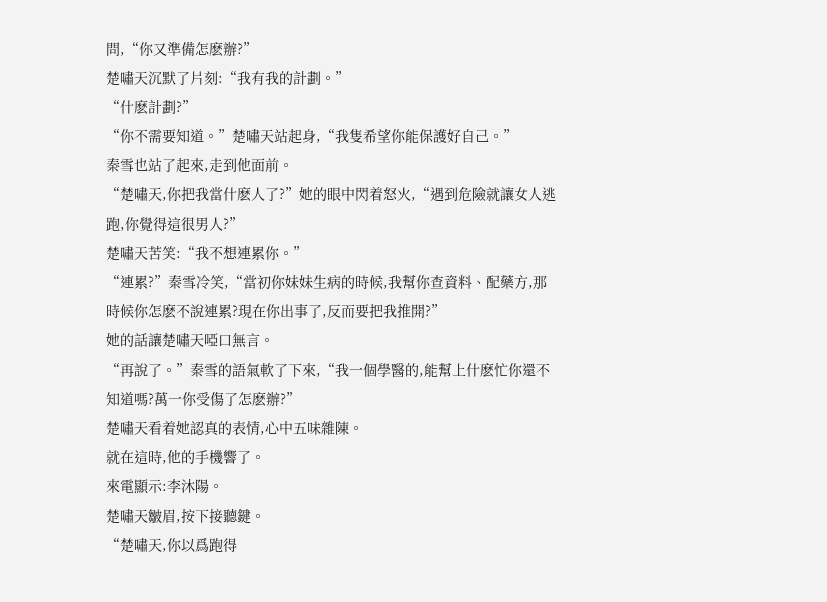問,“你又準備怎麽辦?”
楚嘯天沉默了片刻:“我有我的計劃。”
“什麽計劃?”
“你不需要知道。”楚嘯天站起身,“我隻希望你能保護好自己。”
秦雪也站了起來,走到他面前。
“楚嘯天,你把我當什麽人了?”她的眼中閃着怒火,“遇到危險就讓女人逃跑,你覺得這很男人?”
楚嘯天苦笑:“我不想連累你。”
“連累?”秦雪冷笑,“當初你妹妹生病的時候,我幫你查資料、配藥方,那時候你怎麽不說連累?現在你出事了,反而要把我推開?”
她的話讓楚嘯天啞口無言。
“再說了。”秦雪的語氣軟了下來,“我一個學醫的,能幫上什麽忙你還不知道嗎?萬一你受傷了怎麽辦?”
楚嘯天看着她認真的表情,心中五味雜陳。
就在這時,他的手機響了。
來電顯示:李沐陽。
楚嘯天皺眉,按下接聽鍵。
“楚嘯天,你以爲跑得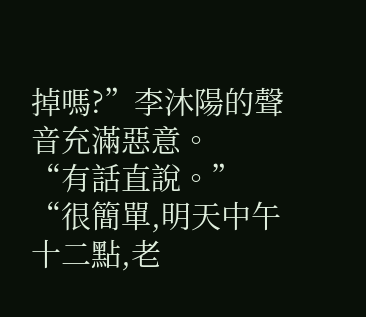掉嗎?”李沐陽的聲音充滿惡意。
“有話直說。”
“很簡單,明天中午十二點,老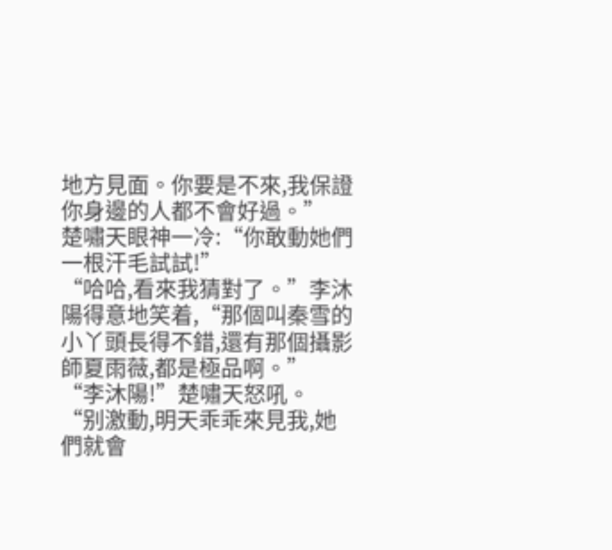地方見面。你要是不來,我保證你身邊的人都不會好過。”
楚嘯天眼神一冷:“你敢動她們一根汗毛試試!”
“哈哈,看來我猜對了。”李沐陽得意地笑着,“那個叫秦雪的小丫頭長得不錯,還有那個攝影師夏雨薇,都是極品啊。”
“李沐陽!”楚嘯天怒吼。
“别激動,明天乖乖來見我,她們就會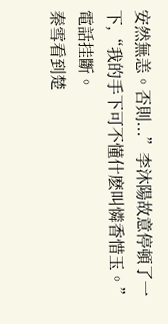安然無恙。否則...”李沐陽故意停頓了一下,“我的手下可不懂什麽叫憐香惜玉。”
電話挂斷。
秦雪看到楚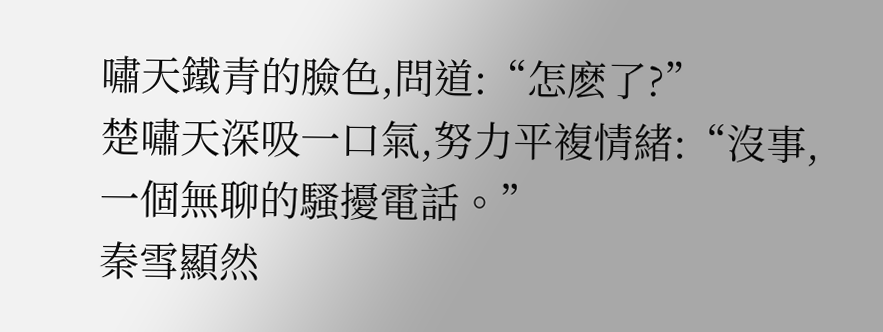嘯天鐵青的臉色,問道:“怎麽了?”
楚嘯天深吸一口氣,努力平複情緒:“沒事,一個無聊的騷擾電話。”
秦雪顯然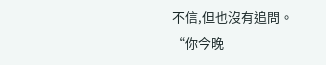不信,但也沒有追問。
“你今晚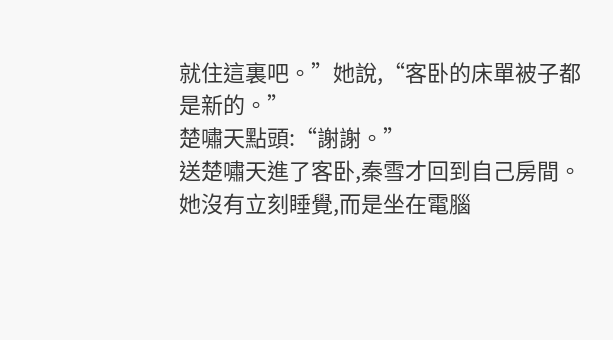就住這裏吧。”她說,“客卧的床單被子都是新的。”
楚嘯天點頭:“謝謝。”
送楚嘯天進了客卧,秦雪才回到自己房間。
她沒有立刻睡覺,而是坐在電腦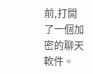前,打開了一個加密的聊天軟件。